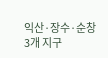익산·장수·순창 3개 지구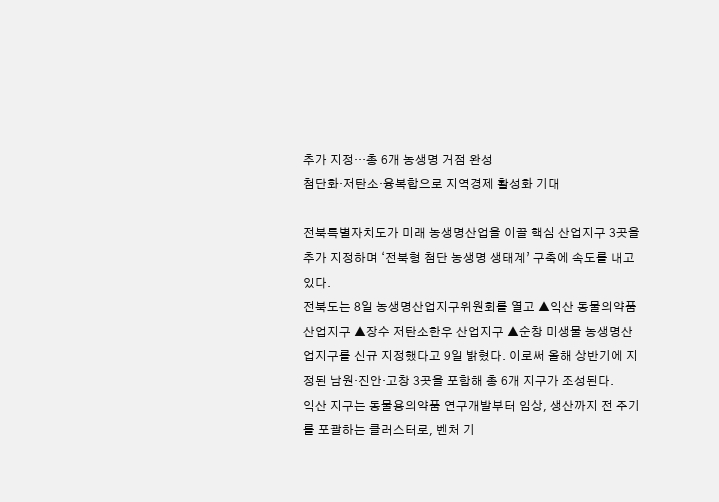추가 지정…총 6개 농생명 거점 완성
첨단화·저탄소·융복합으로 지역경제 활성화 기대

전북특별자치도가 미래 농생명산업을 이끌 핵심 산업지구 3곳을 추가 지정하며 ‘전북형 첨단 농생명 생태계’ 구축에 속도를 내고 있다.
전북도는 8일 농생명산업지구위원회를 열고 ▲익산 동물의약품 산업지구 ▲장수 저탄소한우 산업지구 ▲순창 미생물 농생명산업지구를 신규 지정했다고 9일 밝혔다. 이로써 올해 상반기에 지정된 남원·진안·고창 3곳을 포함해 총 6개 지구가 조성된다.
익산 지구는 동물용의약품 연구개발부터 임상, 생산까지 전 주기를 포괄하는 클러스터로, 벤처 기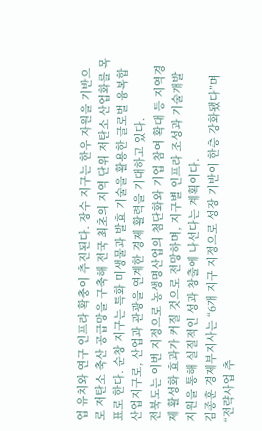업 유치와 연구 인프라 확충이 추진된다. 장수 지구는 한우 자원을 기반으로 저탄소 축산 공급망을 구축해 전국 최초의 지역 단위 저탄소 산업화를 목표로 한다. 순창 지구는 특화 미생물과 발효 기술을 활용한 글로벌 융복합 산업지구로, 산업과 관광을 연계한 경제 활력을 기대하고 있다.
전북도는 이번 지정으로 농생명산업의 첨단화와 기업 참여 확대 등 지역경제 활성화 효과가 커질 것으로 전망하며, 지구별 인프라 조성과 기술개발 지원을 통해 실질적인 성과 창출에 나선다는 계획이다.
김종훈 경제부지사는 “6개 지구 지정으로 성장 기반이 한층 강화됐다”며 “전략사업 추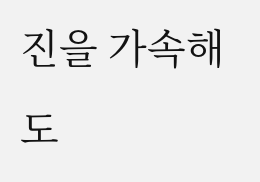진을 가속해 도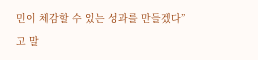민이 체감할 수 있는 성과를 만들겠다”고 말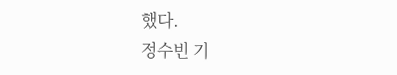했다.
정수빈 기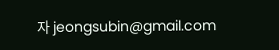자 jeongsubin@gmail.com